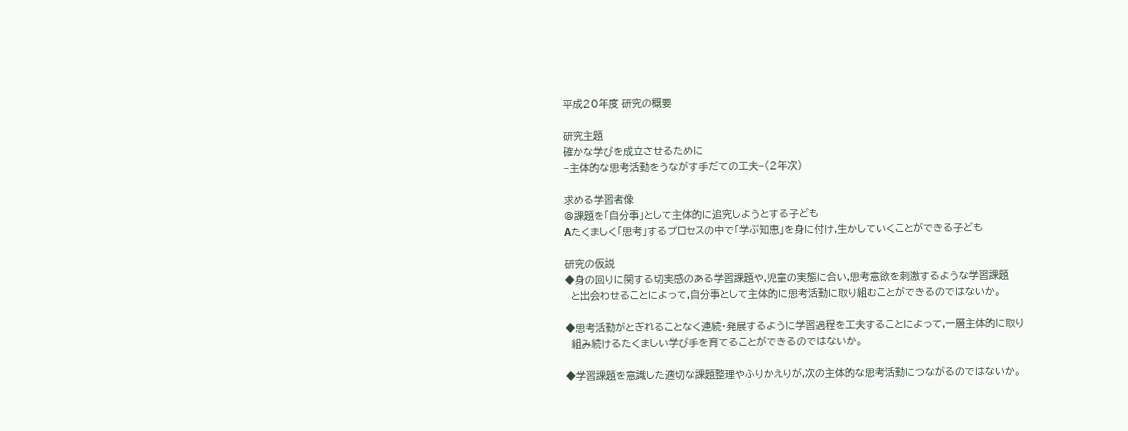平成20年度 研究の概要

研究主題
確かな学びを成立させるために
−主体的な思考活動をうながす手だての工夫−(2年次)

求める学習者像
@課題を「自分事」として主体的に追究しようとする子ども
Aたくましく「思考」するプロセスの中で「学ぶ知恵」を身に付け,生かしていくことができる子ども

研究の仮説
◆身の回りに関する切実感のある学習課題や,児童の実態に合い,思考意欲を刺激するような学習課題
  と出会わせることによって,自分事として主体的に思考活動に取り組むことができるのではないか。

◆思考活動がとぎれることなく連続・発展するように学習過程を工夫することによって,一層主体的に取り
  組み続けるたくましい学び手を育てることができるのではないか。

◆学習課題を意識した適切な課題整理やふりかえりが,次の主体的な思考活動につながるのではないか。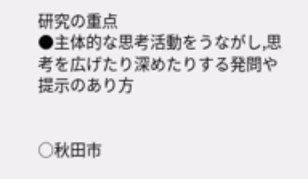研究の重点
●主体的な思考活動をうながし,思考を広げたり深めたりする発問や提示のあり方


○秋田市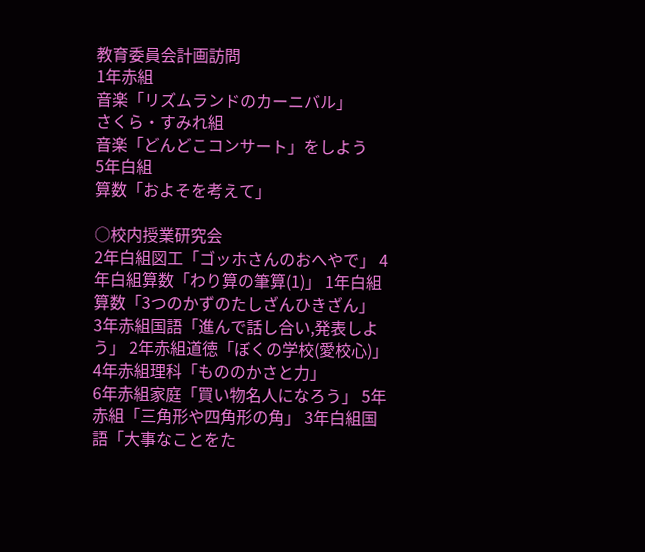教育委員会計画訪問
1年赤組
音楽「リズムランドのカーニバル」
さくら・すみれ組
音楽「どんどこコンサート」をしよう
5年白組
算数「およそを考えて」

○校内授業研究会
2年白組図工「ゴッホさんのおへやで」 4年白組算数「わり算の筆算(1)」 1年白組算数「3つのかずのたしざんひきざん」
3年赤組国語「進んで話し合い,発表しよう」 2年赤組道徳「ぼくの学校(愛校心)」 4年赤組理科「もののかさと力」
6年赤組家庭「買い物名人になろう」 5年赤組「三角形や四角形の角」 3年白組国語「大事なことをた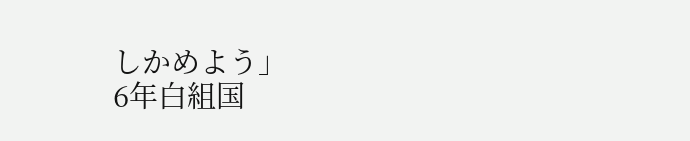しかめよう」
6年白組国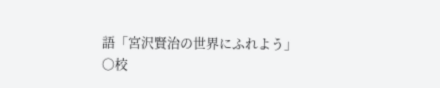語「宮沢賢治の世界にふれよう」
○校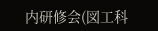内研修会(図工科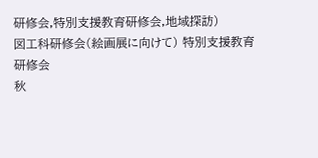研修会,特別支援教育研修会,地域探訪)
図工科研修会(絵画展に向けて) 特別支援教育研修会
秋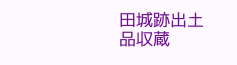田城跡出土品収蔵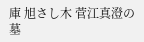庫 旭さし木 菅江真澄の墓